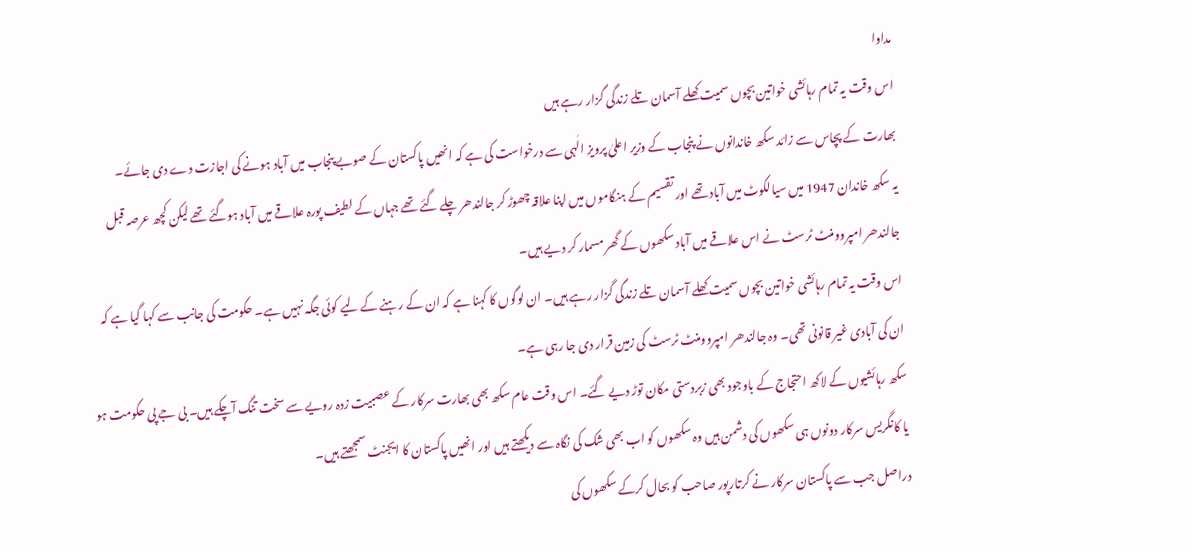مداوا
اس وقت یہ تمام رہائشی خواتین بچوں سمیت کھلے آسمان تلے زندگی گزار رہے ہیں
بھارت کے پچاس سے زائد سکھ خاندانوں نے پنجاب کے وزیر اعلیٰ پرویز الٰہی سے درخواست کی ہے کہ انھیں پاکستان کے صوبے پنجاب میں آباد ہونے کی اجازت دے دی جائے۔
یہ سکھ خاندان 1947 میں سیالکوٹ میں آباد تھے اور تقسیم کے ہنگاموں میں اپنا علاقہ چھوڑ کر جالندھر چلے گئے تھے جہاں کے لطیف پورہ علاقے میں آباد ہوگئے تھے لیکن کچھ عرصہ قبل جالندھر امپروومنٹ ٹرسٹ نے اس علاقے میں آباد سکھوں کے گھر مسمار کر دیے ہیں۔
اس وقت یہ تمام رہائشی خواتین بچوں سمیت کھلے آسمان تلے زندگی گزار رہے ہیں۔ ان لوگوں کا کہنا ہے کہ ان کے رہنے کے لیے کوئی جگہ نہیں ہے۔ حکومت کی جانب سے کہا گیا ہے کہ ان کی آبادی غیر قانونی تھی۔ وہ جالندھر امپروومنٹ ٹرسٹ کی زمین قرار دی جا رہی ہے۔
سکھ رہائشیوں کے لاکھ احتجاج کے باوجود بھی زبردستی مکان توڑ دیے گئے۔ اس وقت عام سکھ بھی بھارت سرکار کے عصبیت زدہ رویے سے سخت تنگ آچکے ہیں۔ بی جے پی حکومت ہو یا کانگریس سرکار دونوں ہی سکھوں کی دشمن ہیں وہ سکھوں کو اب بھی شک کی نگاہ سے دیکھتے ہیں اور انھیں پاکستان کا ایجنٹ سمجھتے ہیں۔
دراصل جب سے پاکستان سرکار نے کرتارپور صاحب کو بحال کرکے سکھوں کی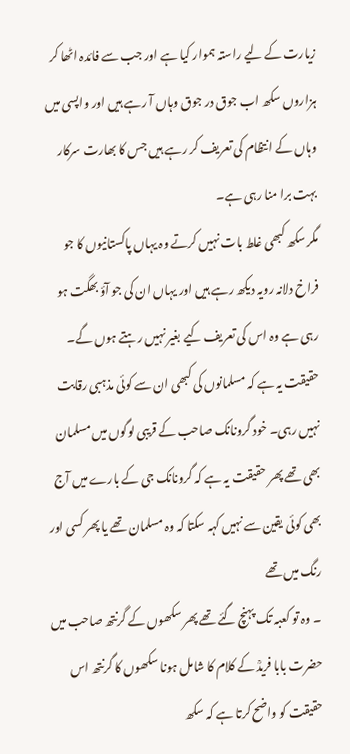زیارت کے لیے راستہ ہموار کیا ہے اور جب سے فائدہ اٹھا کر ہزاروں سکھ اب جوق در جوق وہاں آ رہے ہیں اور واپسی میں وہاں کے انتظام کی تعریف کر رہے ہیں جس کا بھارت سرکار بہت برا منا رہی ہے۔
مگر سکھ کبھی غلط بات نہیں کرتے وہ یہاں پاکستانیوں کا جو فراخ دلانہ رویہ دیکھ رہے ہیں اور یہاں ان کی جو آؤ بھگت ہو رہی ہے وہ اس کی تعریف کیے بغیر نہیں رہتے ہوں گے۔
حقیقت یہ ہے کہ مسلمانوں کی کبھی ان سے کوئی مذہبی رقابت نہیں رہی۔ خود گرونانک صاحب کے قریبی لوگوں میں مسلمان بھی تھے پھر حقیقت یہ ہے کہ گرونانک جی کے بارے میں آج بھی کوئی یقین سے نہیں کہہ سکتا کہ وہ مسلمان تھے یا پھر کسی اور رنگ میں تھے
۔ وہ تو کعبہ تک پہنچ گئے تھے پھر سکھوں کے گرنتھ صاحب میں حضرت بابا فریدؒ کے کلام کا شامل ہونا سکھوں کا گرنتھ اس حقیقت کو واضح کرتا ہے کہ سکھ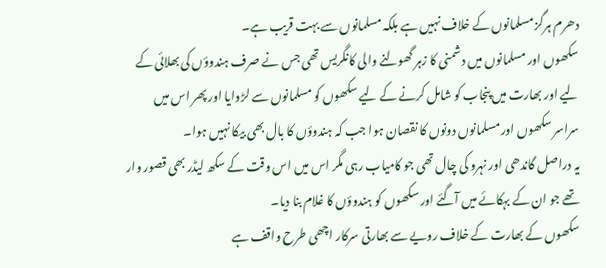دھرم ہرگز مسلمانوں کے خلاف نہیں ہے بلکہ مسلمانوں سے بہت قریب ہے۔
سکھوں اور مسلمانوں میں دشمنی کا زہر گھولنے والی کانگریس تھی جس نے صرف ہندوؤں کی بھلائی کے لیے اور بھارت میں پنجاب کو شامل کرنے کے لیے سکھوں کو مسلمانوں سے لڑوایا اور پھر اس میں سراسر سکھوں اور مسلمانوں دونوں کا نقصان ہوا جب کہ ہندوؤں کا بال بھی بیکا نہیں ہوا۔
یہ دراصل گاندھی اور نہرو کی چال تھی جو کامیاب رہی مگر اس میں اس وقت کے سکھ لیڈر بھی قصور وار تھے جو ان کے بہکائے میں آگئے اور سکھوں کو ہندوؤں کا غلام بنا دیا۔
سکھوں کے بھارت کے خلاف رویے سے بھارتی سرکار اچھی طرح واقف ہے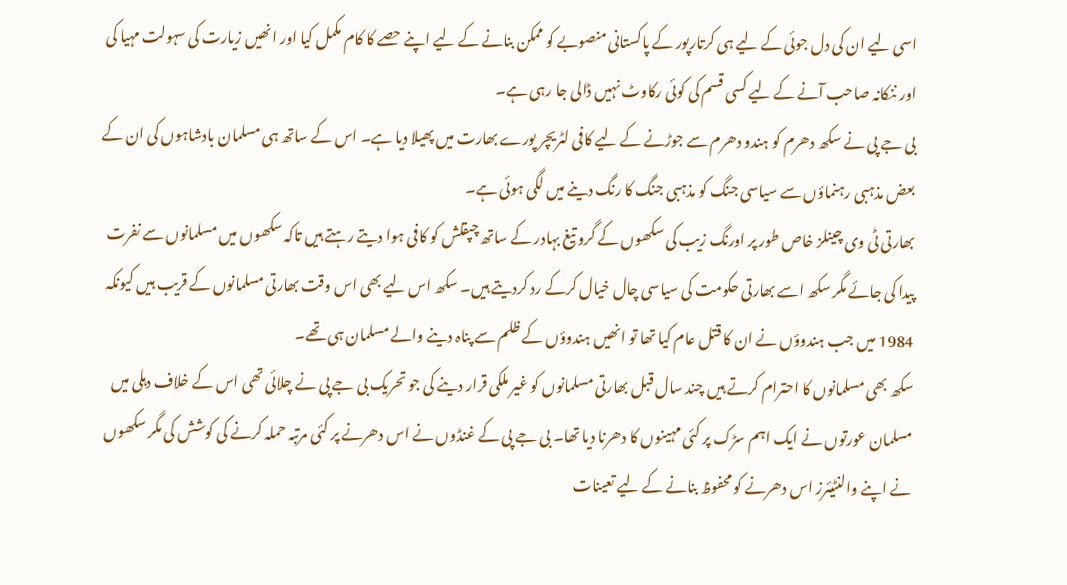اسی لیے ان کی دل جوئی کے لیے ہی کرتارپور کے پاکستانی منصوبے کو ممکن بنانے کے لیے اپنے حصے کا کام مکمل کیا اور انھیں زیارت کی سہولت مہیا کی اور ننکانہ صاحب آنے کے لیے کسی قسم کی کوئی رکاوٹ نہیں ڈالی جا رہی ہے۔
بی جے پی نے سکھ دھرم کو ہندو دھرم سے جوڑنے کے لیے کافی لٹریچر پورے بھارت میں پھیلا دیا ہے۔ اس کے ساتھ ہی مسلمان بادشاہوں کی ان کے بعض مذہبی رہنماؤں سے سیاسی جنگ کو مذہبی جنگ کا رنگ دینے میں لگی ہوئی ہے۔
بھارتی ٹی وی چینلز خاص طور پر اورنگ زیب کی سکھوں کے گرو تیغ بہادر کے ساتھ چپقلش کو کافی ہوا دیتے رہتے ہیں تاکہ سکھوں میں مسلمانوں سے نفرت پیدا کی جائے مگر سکھ اسے بھارتی حکومت کی سیاسی چال خیال کرکے رد کردیتے ہیں۔ سکھ اس لیے بھی اس وقت بھارتی مسلمانوں کے قریب ہیں کیونکہ 1984 میں جب ہندوؤں نے ان کا قتل عام کیا تھا تو انھیں ہندوؤں کے ظلم سے پناہ دینے والے مسلمان ہی تھے۔
سکھ بھی مسلمانوں کا احترام کرتے ہیں چند سال قبل بھارتی مسلمانوں کو غیر ملکی قرار دینے کی جو تحریک بی جے پی نے چلائی تھی اس کے خلاف دہلی میں مسلمان عورتوں نے ایک اہم سڑک پر کئی مہینوں کا دھرنا دیا تھا۔ بی جے پی کے غنڈوں نے اس دھرنے پر کئی مرتبہ حملہ کرنے کی کوشش کی مگر سکھوں نے اپنے والنٹیئرز اس دھرنے کو محفوظ بنانے کے لیے تعینات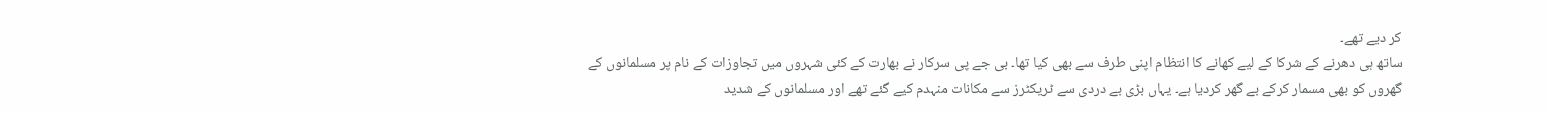کر دیے تھے۔
ساتھ ہی دھرنے کے شرکا کے لیے کھانے کا انتظام اپنی طرف سے بھی کیا تھا۔ بی جے پی سرکار نے بھارت کے کئی شہروں میں تجاوزات کے نام پر مسلمانوں کے گھروں کو بھی مسمار کرکے بے گھر کردیا ہے۔ یہاں بڑی بے دردی سے ٹریکٹرز سے مکانات منہدم کیے گئے تھے اور مسلمانوں کے شدید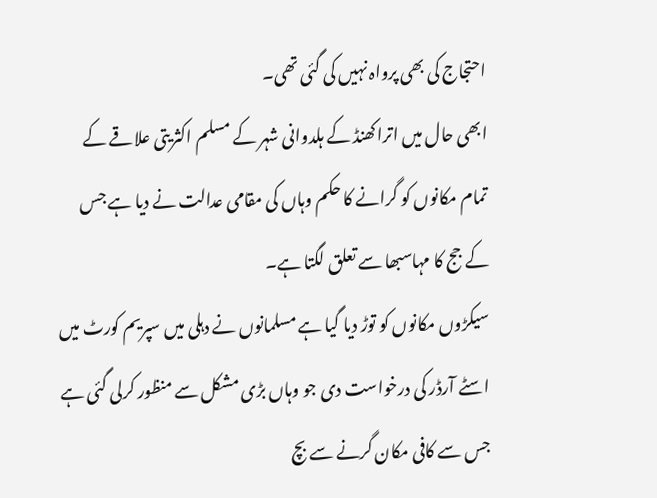احتجاج کی بھی پرواہ نہیں کی گئی تھی۔
ابھی حال میں اتراکھنڈ کے ہلدوانی شہر کے مسلم اکثریتی علاقے کے تمام مکانوں کو گرانے کا حکم وہاں کی مقامی عدالت نے دیا ہے جس کے جج کا مہاسبھا سے تعلق لگتا ہے۔
سیکڑوں مکانوں کو توڑ دیا گیا ہے مسلمانوں نے دہلی میں سپریم کورٹ میں اسٹے آرڈر کی درخواست دی جو وہاں بڑی مشکل سے منظور کرلی گئی ہے جس سے کافی مکان گرنے سے بچ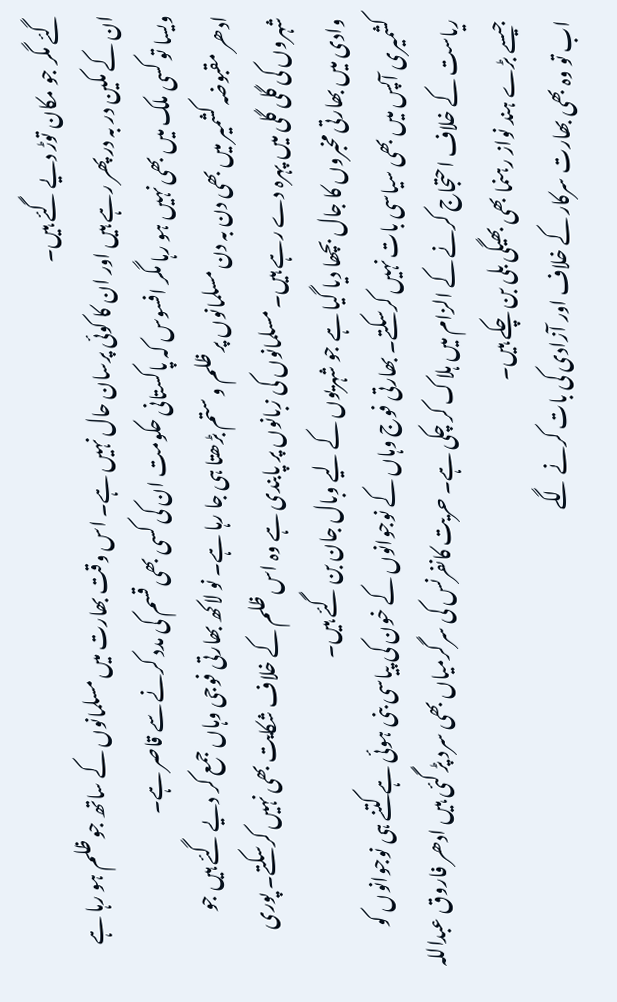گئے مگر جو مکان توڑ دیے گئے ہیں۔
ان کے مکین در بہ در پھر رہے ہیں اور ان کا کوئی پرسان حال نہیں ہے۔ اس وقت بھارت میں مسلمانوں کے ساتھ جو ظلم ہو رہا ہے ویسا تو کسی ملک میں بھی نہیں ہو رہا مگر افسوس کہ پاکستانی حکومت ان کی کسی بھی قسم کی مدد کرنے سے قاصر ہے۔
ادھر مقبوضہ کشمیر میں بھی دن بہ دن مسلمانوں پر ظلم و ستم بڑھتا ہی جا رہا ہے۔ نو لاکھ بھارتی فوجی وہاں جمع کر دیے گئے ہیں جو شہروں کی گلی گلی میں پہرہ دے رہے ہیں۔ مسلمانوں کی زبانوں پر پابندی ہے وہ اس ظلم کے خلاف شکایت بھی نہیں کرسکتے۔ پوری وادی میں بھارتی مخبروں کا جال بچھا دیا گیا ہے جو شہریوں کے لیے وبال جان بن گئے ہیں۔
کشمیری آپس میں بھی سیاسی بات نہیں کرسکتے۔ بھارتی فوج وہاں کے نوجوانوں کے خون کی پیاسی بنی ہوئی ہے کتنے ہی نوجوانوں کو ریاست کے خلاف احتجاج کرنے کے الزام میں ہلاک کر چکی ہے۔ حریت کانفرنس کی سرگرمیاں بھی سرد پڑ گئی ہیں ادھر فاروق عبداللہ جیسے بڑے ہند نواز رہنما بھی بھیگی بلی بن چکے ہیں۔
اب تو وہ بھی بھارت سرکار کے خلاف اور آزادی کی بات کرنے لگے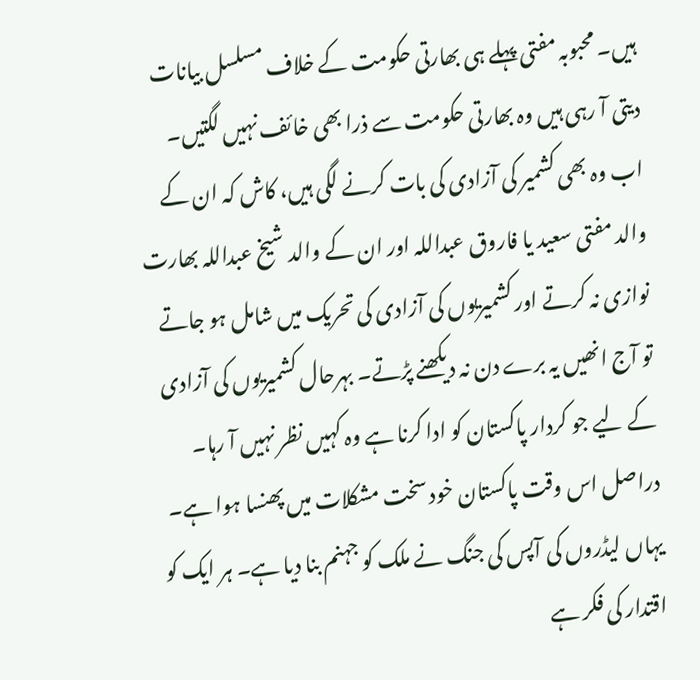ہیں۔ محبوبہ مفتی پہلے ہی بھارتی حکومت کے خلاف مسلسل بیانات دیتی آ رہی ہیں وہ بھارتی حکومت سے ذرا بھی خائف نہیں لگتیں۔
اب وہ بھی کشمیر کی آزادی کی بات کرنے لگی ہیں، کاش کہ ان کے والد مفتی سعید یا فاروق عبداللہ اور ان کے والد شیخ عبداللہ بھارت نوازی نہ کرتے اور کشمیریوں کی آزادی کی تحریک میں شامل ہو جاتے تو آج انھیں یہ برے دن نہ دیکھنے پڑتے۔ بہرحال کشمیریوں کی آزادی کے لیے جو کردار پاکستان کو ادا کرنا ہے وہ کہیں نظر نہیں آ رہا۔ دراصل اس وقت پاکستان خود سخت مشکلات میں پھنسا ہوا ہے۔
یہاں لیڈروں کی آپس کی جنگ نے ملک کو جہنم بنا دیا ہے۔ ہر ایک کو اقتدار کی فکر ہے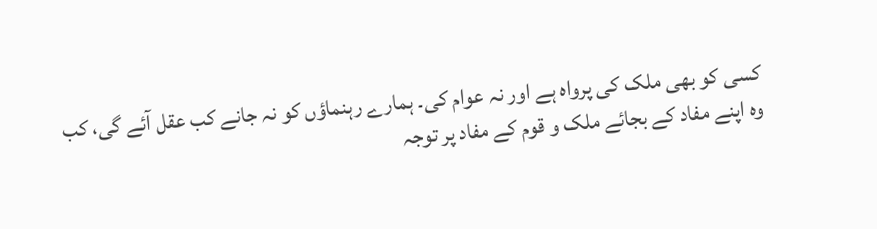کسی کو بھی ملک کی پرواہ ہے اور نہ عوام کی۔ ہمارے رہنماؤں کو نہ جانے کب عقل آئے گی، کب وہ اپنے مفاد کے بجائے ملک و قوم کے مفاد پر توجہ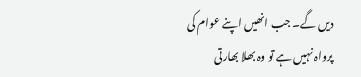دیں گے۔ جب انھیں اپنے عوام کی پرواہ نہیں ہے تو وہ بھلا بھارتی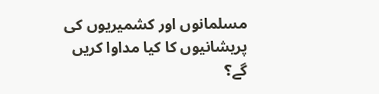مسلمانوں اور کشمیریوں کی پریشانیوں کا کیا مداوا کریں گے؟